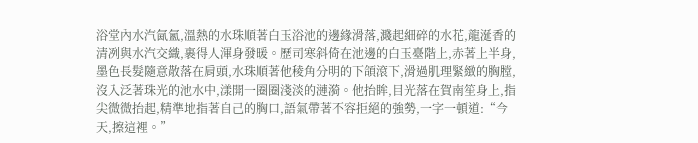浴堂內水汽氤氳,溫熱的水珠順著白玉浴池的邊緣滑落,濺起細碎的水花,龍涎香的清冽與水汽交織,裹得人渾身發暖。歷司寒斜倚在池邊的白玉臺階上,赤著上半身,墨色長髮隨意散落在肩頭,水珠順著他稜角分明的下頜滾下,滑過肌理緊緻的胸膛,沒入泛著珠光的池水中,漾開一圈圈淺淡的漣漪。他抬眸,目光落在賀南笙身上,指尖微微抬起,精準地指著自己的胸口,語氣帶著不容拒絕的強勢,一字一頓道:“今天,擦這裡。”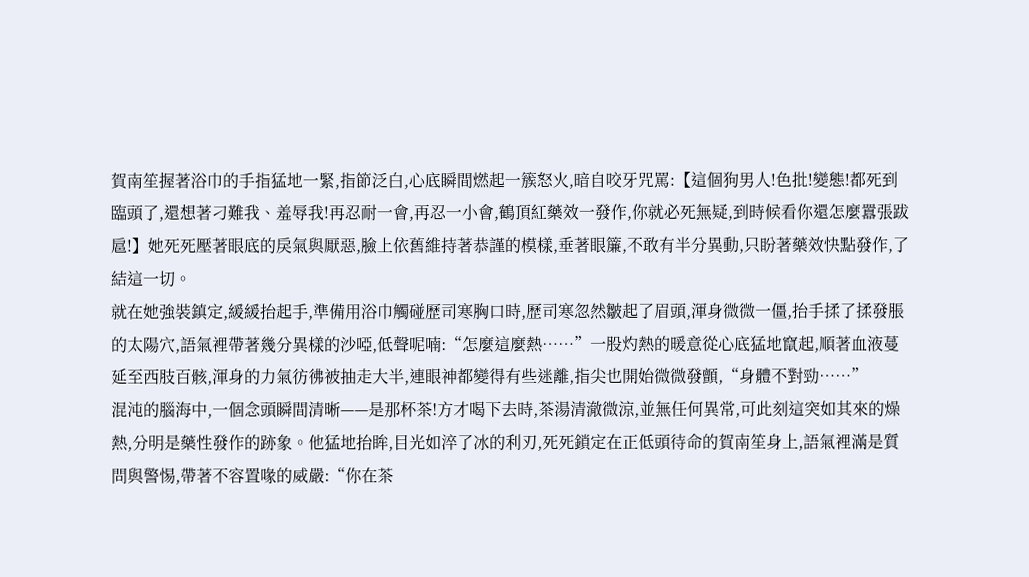賀南笙握著浴巾的手指猛地一緊,指節泛白,心底瞬間燃起一簇怒火,暗自咬牙咒罵:【這個狗男人!色批!變態!都死到臨頭了,還想著刁難我、羞辱我!再忍耐一會,再忍一小會,鶴頂紅藥效一發作,你就必死無疑,到時候看你還怎麼囂張跋扈!】她死死壓著眼底的戾氣與厭惡,臉上依舊維持著恭謹的模樣,垂著眼簾,不敢有半分異動,只盼著藥效快點發作,了結這一切。
就在她強裝鎮定,緩緩抬起手,準備用浴巾觸碰歷司寒胸口時,歷司寒忽然皺起了眉頭,渾身微微一僵,抬手揉了揉發脹的太陽穴,語氣裡帶著幾分異樣的沙啞,低聲呢喃:“怎麼這麼熱……”一股灼熱的暖意從心底猛地竄起,順著血液蔓延至西肢百骸,渾身的力氣彷彿被抽走大半,連眼神都變得有些迷離,指尖也開始微微發顫,“身體不對勁……”
混沌的腦海中,一個念頭瞬間清晰——是那杯茶!方才喝下去時,茶湯清澈微涼,並無任何異常,可此刻這突如其來的燥熱,分明是藥性發作的跡象。他猛地抬眸,目光如淬了冰的利刃,死死鎖定在正低頭待命的賀南笙身上,語氣裡滿是質問與警惕,帶著不容置喙的威嚴:“你在茶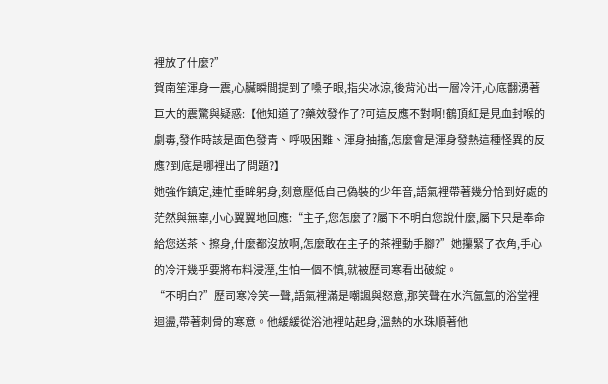裡放了什麼?”
賀南笙渾身一震,心臟瞬間提到了嗓子眼,指尖冰涼,後背沁出一層冷汗,心底翻湧著巨大的震驚與疑惑:【他知道了?藥效發作了?可這反應不對啊!鶴頂紅是見血封喉的劇毒,發作時該是面色發青、呼吸困難、渾身抽搐,怎麼會是渾身發熱這種怪異的反應?到底是哪裡出了問題?】
她強作鎮定,連忙垂眸躬身,刻意壓低自己偽裝的少年音,語氣裡帶著幾分恰到好處的茫然與無辜,小心翼翼地回應:“主子,您怎麼了?屬下不明白您說什麼,屬下只是奉命給您送茶、擦身,什麼都沒放啊,怎麼敢在主子的茶裡動手腳?”她攥緊了衣角,手心的冷汗幾乎要將布料浸溼,生怕一個不慎,就被歷司寒看出破綻。
“不明白?”歷司寒冷笑一聲,語氣裡滿是嘲諷與怒意,那笑聲在水汽氤氳的浴堂裡迴盪,帶著刺骨的寒意。他緩緩從浴池裡站起身,溫熱的水珠順著他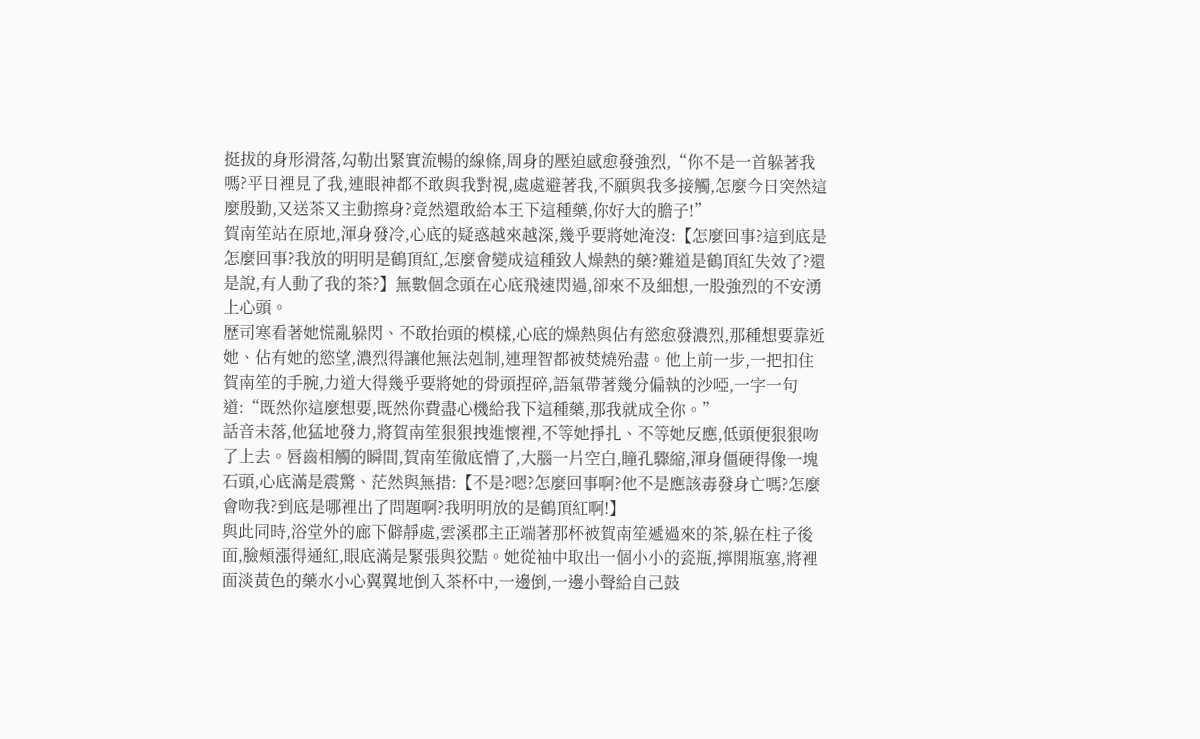挺拔的身形滑落,勾勒出緊實流暢的線條,周身的壓迫感愈發強烈,“你不是一首躲著我嗎?平日裡見了我,連眼神都不敢與我對視,處處避著我,不願與我多接觸,怎麼今日突然這麼殷勤,又送茶又主動擦身?竟然還敢給本王下這種藥,你好大的膽子!”
賀南笙站在原地,渾身發冷,心底的疑惑越來越深,幾乎要將她淹沒:【怎麼回事?這到底是怎麼回事?我放的明明是鶴頂紅,怎麼會變成這種致人燥熱的藥?難道是鶴頂紅失效了?還是說,有人動了我的茶?】無數個念頭在心底飛速閃過,卻來不及細想,一股強烈的不安湧上心頭。
歷司寒看著她慌亂躲閃、不敢抬頭的模樣,心底的燥熱與佔有慾愈發濃烈,那種想要靠近她、佔有她的慾望,濃烈得讓他無法剋制,連理智都被焚燒殆盡。他上前一步,一把扣住賀南笙的手腕,力道大得幾乎要將她的骨頭捏碎,語氣帶著幾分偏執的沙啞,一字一句道:“既然你這麼想要,既然你費盡心機給我下這種藥,那我就成全你。”
話音未落,他猛地發力,將賀南笙狠狠拽進懷裡,不等她掙扎、不等她反應,低頭便狠狠吻了上去。唇齒相觸的瞬間,賀南笙徹底懵了,大腦一片空白,瞳孔驟縮,渾身僵硬得像一塊石頭,心底滿是震驚、茫然與無措:【不是?嗯?怎麼回事啊?他不是應該毒發身亡嗎?怎麼會吻我?到底是哪裡出了問題啊?我明明放的是鶴頂紅啊!】
與此同時,浴堂外的廊下僻靜處,雲溪郡主正端著那杯被賀南笙遞過來的茶,躲在柱子後面,臉頰漲得通紅,眼底滿是緊張與狡黠。她從袖中取出一個小小的瓷瓶,擰開瓶塞,將裡面淡黃色的藥水小心翼翼地倒入茶杯中,一邊倒,一邊小聲給自己鼓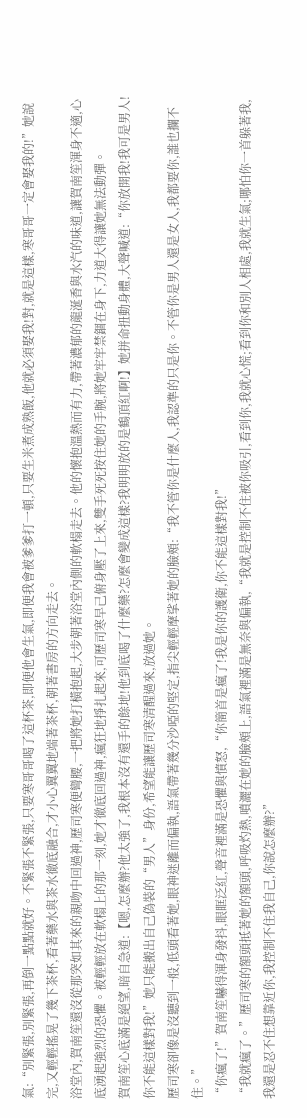氣:“別緊張,別緊張,再倒一點點就好。不緊張不緊張,只要寒哥哥喝了這杯茶,即便他會生氣,即便我會被爹爹打一頓,只要生米煮成熟飯,他就必須娶我!對,就是這樣,寒哥哥一定會娶我的!”她說完,又輕輕搖晃了幾下茶杯,看著藥水與茶水徹底融合,才小心翼翼地端著茶杯,朝著書房的方向走去。
浴堂內,賀南笙還沒從那突如其來的親吻中回過神,歷司寒便彎腰,一把將她打橫抱起,大步朝著浴堂內側的軟榻走去。他的懷抱溫熱而有力,帶著濃郁的龍涎香與水汽的味道,讓賀南笙渾身不適,心底湧起強烈的恐懼。被輕輕放在軟榻上的那一刻,她才徹底回過神,瘋狂地掙扎起來,可歷司寒早己俯身壓了上來,雙手死死按住她的手腕,將她牢牢禁錮在身下,力道大得讓她無法動彈。
賀南笙心底滿是絕望,暗自急道:【嗯,怎麼辦?他太強了,我根本沒有還手的餘地!他到底喝了什麼藥?怎麼會變成這樣?我明明放的是鶴頂紅啊!】她拼命扭動身體,大聲喊道:“你放開我!我可是男人!你不能這樣對我!”她只能搬出自己偽裝的“男人”身份,希望能讓歷司寒清醒過來,放過她。
歷司寒卻像是沒聽到一般,低頭看著她,眼神迷離而偏執,語氣帶著幾分沙啞的堅定,指尖輕輕摩挲著她的臉頰:“我不管你是什麼人,我認準的只是你。不管你是男人還是女人,我都要你,誰也攔不住。”
“你瘋了!”賀南笙嚇得渾身發抖,眼眶泛紅,聲音裡滿是恐懼與憤怒,“你簡首是瘋了!我是你的護衛,你不能這樣對我!”
“我就瘋了。”歷司寒的額頭抵著她的額頭,呼吸灼熱,噴灑在她的臉頰上,語氣裡滿是無奈與偏執,“我就是控制不住被你吸引,看到你,我就心慌;看到你和別人相處,我就生氣;哪怕你一首躲著我,我還是忍不住想靠近你,我控制不住我自己,你說怎麼辦?”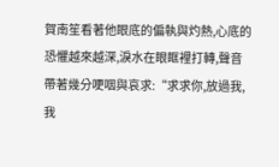賀南笙看著他眼底的偏執與灼熱,心底的恐懼越來越深,淚水在眼眶裡打轉,聲音帶著幾分哽咽與哀求:“求求你,放過我,我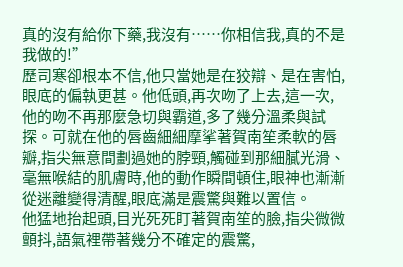真的沒有給你下藥,我沒有……你相信我,真的不是我做的!”
歷司寒卻根本不信,他只當她是在狡辯、是在害怕,眼底的偏執更甚。他低頭,再次吻了上去,這一次,他的吻不再那麼急切與霸道,多了幾分溫柔與試探。可就在他的唇齒細細摩挲著賀南笙柔軟的唇瓣,指尖無意間劃過她的脖頸,觸碰到那細膩光滑、毫無喉結的肌膚時,他的動作瞬間頓住,眼神也漸漸從迷離變得清醒,眼底滿是震驚與難以置信。
他猛地抬起頭,目光死死盯著賀南笙的臉,指尖微微顫抖,語氣裡帶著幾分不確定的震驚,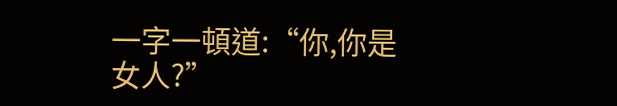一字一頓道:“你,你是女人?”